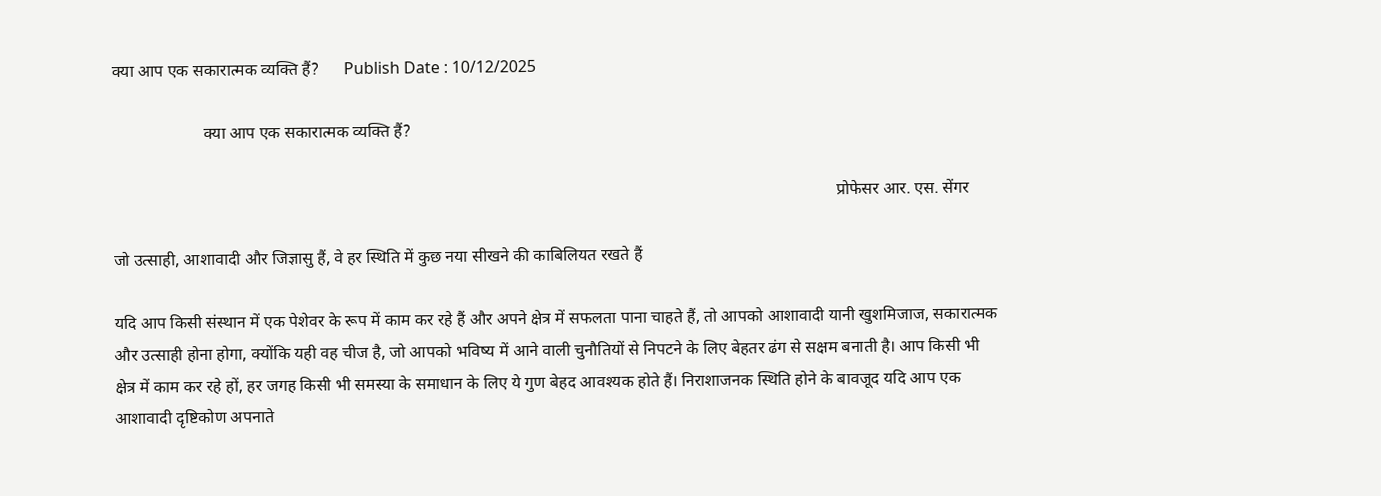क्या आप एक सकारात्मक व्यक्ति हैं?      Publish Date : 10/12/2025

                      क्या आप एक सकारात्मक व्यक्ति हैं?

                                                                                                                                                                              प्रोफेसर आर. एस. सेंगर

जो उत्साही, आशावादी और जिज्ञासु हैं, वे हर स्थिति में कुछ नया सीखने की काबिलियत रखते हैं

यदि आप किसी संस्थान में एक पेशेवर के रूप में काम कर रहे हैं और अपने क्षेत्र में सफलता पाना चाहते हैं, तो आपको आशावादी यानी खुशमिजाज, सकारात्मक और उत्साही होना होगा, क्योंकि यही वह चीज है, जो आपको भविष्य में आने वाली चुनौतियों से निपटने के लिए बेहतर ढंग से सक्षम बनाती है। आप किसी भी क्षेत्र में काम कर रहे हों, हर जगह किसी भी समस्या के समाधान के लिए ये गुण बेहद आवश्यक होते हैं। निराशाजनक स्थिति होने के बावजूद यदि आप एक आशावादी दृष्टिकोण अपनाते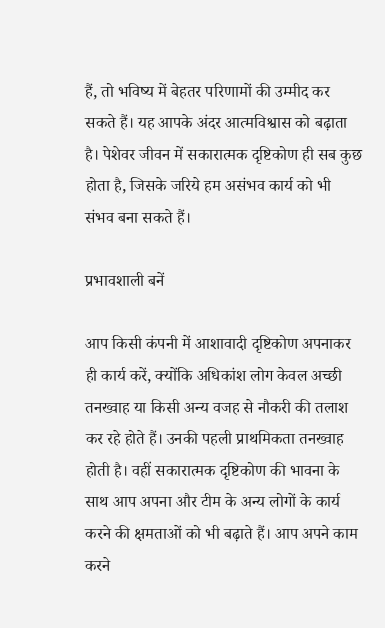हैं, तो भविष्य में बेहतर परिणामों की उम्मीद कर सकते हैं। यह आपके अंदर आत्मविश्वास को बढ़ाता है। पेशेवर जीवन में सकारात्मक दृष्टिकोण ही सब कुछ होता है, जिसके जरिये हम असंभव कार्य को भी संभव बना सकते हैं।

प्रभावशाली बनें

आप किसी कंपनी में आशावादी दृष्टिकोण अपनाकर ही कार्य करें, क्योंकि अधिकांश लोग केवल अच्छी तनख्वाह या किसी अन्य वजह से नौकरी की तलाश कर रहे होते हैं। उनकी पहली प्राथमिकता तनख्वाह होती है। वहीं सकारात्मक दृष्टिकोण की भावना के साथ आप अपना और टीम के अन्य लोगों के कार्य करने की क्षमताओं को भी बढ़ाते हैं। आप अपने काम करने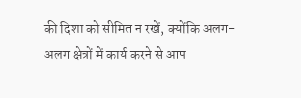की दिशा को सीमित न रखें, क्योंकि अलग-अलग क्षेत्रों में कार्य करने से आप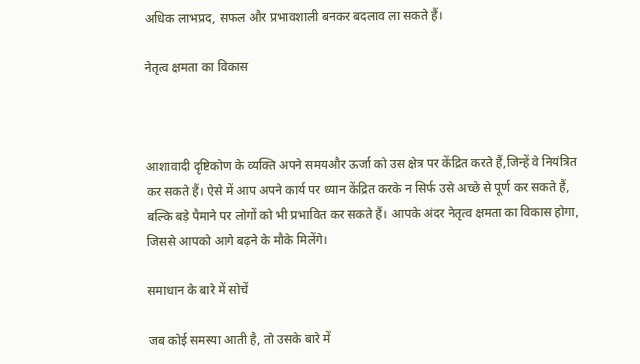अधिक लाभप्रद, सफल और प्रभावशाली बनकर बदलाव ला सकते हैं।

नेतृत्व क्षमता का विकास



आशावादी दृष्टिकोण के व्यक्ति अपने समयऔर ऊर्जा को उस क्षेत्र पर केंद्रित करते हैं,जिन्हें वे नियंत्रित कर सकते हैं। ऐसे में आप अपने कार्य पर ध्यान केंद्रित करके न सिर्फ उसे अच्छे से पूर्ण कर सकते हैं, बल्कि बड़े पैमाने पर लोगों को भी प्रभावित कर सकते हैं। आपके अंदर नेतृत्व क्षमता का विकास होगा, जिससे आपको आगे बढ़ने के मौके मिलेंगे।

समाधान के बारे में सोचें

जब कोई समस्या आती है, तो उसके बारे में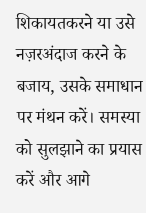शिकायतकरने या उसे नज़रअंदाज करने के बजाय, उसके समाधान पर मंथन करें। समस्या को सुलझाने का प्रयास करें और आगे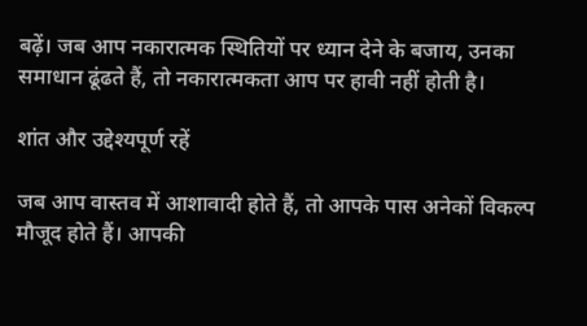बढ़ें। जब आप नकारात्मक स्थितियों पर ध्यान देने के बजाय, उनका समाधान ढूंढते हैं, तो नकारात्मकता आप पर हावी नहीं होती है।

शांत और उद्देश्यपूर्ण रहें

जब आप वास्तव में आशावादी होते हैं, तो आपके पास अनेकों विकल्प मौजूद होते हैं। आपकी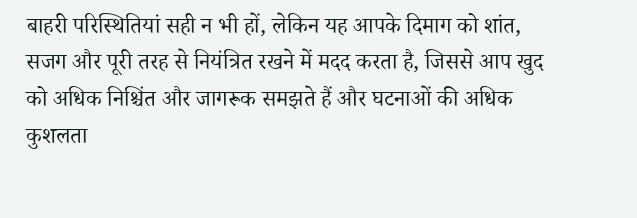बाहरी परिस्थितियां सही न भी हों, लेकिन यह आपके दिमाग को शांत, सजग और पूरी तरह से नियंत्रित रखने में मदद करता है, जिससे आप खुद को अधिक निश्चिंत और जागरूक समझते हैं और घटनाओं की अधिक कुशलता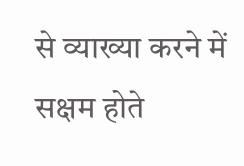से व्याख्या करने में सक्षम होते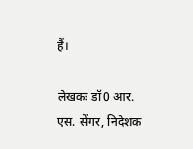हैं।

लेखकः डॉ0 आर. एस. सेंगर, निदेशक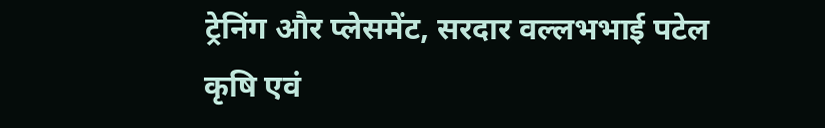ट्रेनिंग और प्लेसमेंट, सरदार वल्लभभाई पटेल कृषि एवं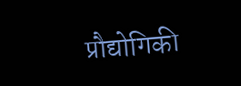प्रौद्योगिकी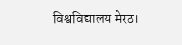विश्वविद्यालय मेरठ।